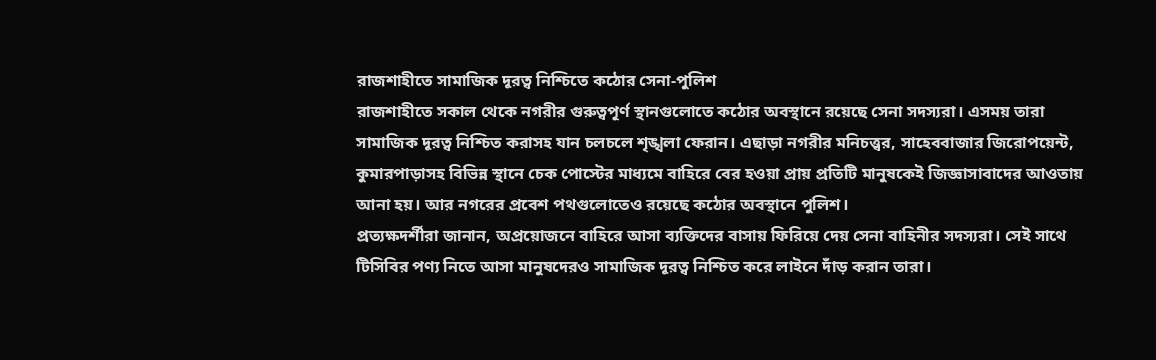রাজশাহীতে সামাজিক দূরত্ব নিশ্চিতে কঠোর সেনা-পুলিশ
রাজশাহীতে সকাল থেকে নগরীর গুরুত্বপূর্ণ স্থানগুলোতে কঠোর অবস্থানে রয়েছে সেনা সদস্যরা। এসময় তারা সামাজিক দূরত্ব নিশ্চিত করাসহ যান চলচলে শৃঙ্খলা ফেরান। এছাড়া নগরীর মনিচত্ত্বর, সাহেববাজার জিরোপয়েন্ট, কুমারপাড়াসহ বিভিন্ন স্থানে চেক পোস্টের মাধ্যমে বাহিরে বের হওয়া প্রায় প্রতিটি মানুষকেই জিজ্ঞাসাবাদের আওতায় আনা হয়। আর নগরের প্রবেশ পথগুলোতেও রয়েছে কঠোর অবস্থানে পুলিশ।
প্রত্যক্ষদর্শীরা জানান, অপ্রয়োজনে বাহিরে আসা ব্যক্তিদের বাসায় ফিরিয়ে দেয় সেনা বাহিনীর সদস্যরা। সেই সাথে টিসিবির পণ্য নিতে আসা মানুষদেরও সামাজিক দূরত্ব নিশ্চিত করে লাইনে দাঁড় করান তারা।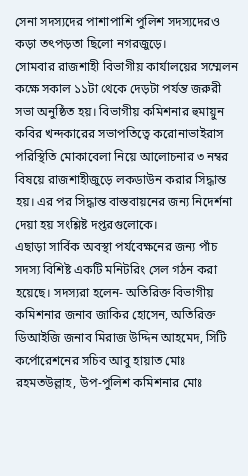সেনা সদস্যদের পাশাপাশি পুলিশ সদস্যদেরও কড়া তৎপড়তা ছিলো নগরজুড়ে।
সোমবার রাজশাহী বিভাগীয় কার্যালয়ের সম্মেলন কক্ষে সকাল ১১টা থেকে দেড়টা পর্যন্ত জরুরী সভা অনুষ্ঠিত হয়। বিভাগীয় কমিশনার হুমায়ুন কবির খন্দকারের সভাপতিত্বে করোনাভাইরাস পরিস্থিতি মোকাবেলা নিয়ে আলোচনার ৩ নম্বর বিষয়ে রাজশাহীজুড়ে লকডাউন করার সিদ্ধান্ত হয়। এর পর সিদ্ধান্ত বাস্তবায়নের জন্য নিদের্শনা দেয়া হয় সংশ্লিষ্ট দপ্তরগুলোকে।
এছাড়া সার্বিক অবস্থা পর্যবেক্ষনের জন্য পাঁচ সদস্য বিশিষ্ট একটি মনিটরিং সেল গঠন করা হয়েছে। সদস্যরা হলেন- অতিরিক্ত বিভাগীয় কমিশনার জনাব জাকির হোসেন, অতিরিক্ত ডিআইজি জনাব মিরাজ উদ্দিন আহমেদ, সিটি কর্পোরেশনের সচিব আবু হায়াত মোঃ রহমতউল্লাহ, উপ-পুলিশ কমিশনার মোঃ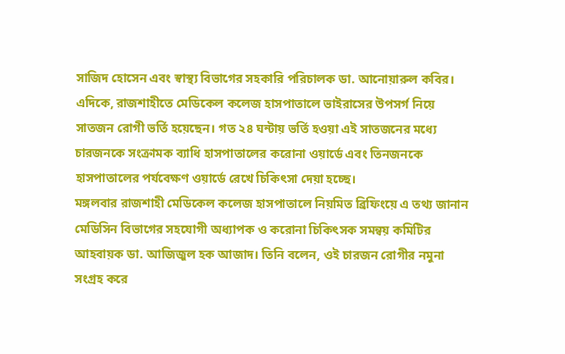সাজিদ হোসেন এবং স্বাস্থ্য বিভাগের সহকারি পরিচালক ডা. আনোয়ারুল কবির।
এদিকে, রাজশাহীতে মেডিকেল কলেজ হাসপাতালে ভাইরাসের উপসর্গ নিয়ে সাতজন রোগী ভর্তি হয়েছেন। গত ২৪ ঘন্টায় ভর্তি হওয়া এই সাতজনের মধ্যে চারজনকে সংক্রামক ব্যাধি হাসপাতালের করোনা ওয়ার্ডে এবং তিনজনকে হাসপাতালের পর্যবেক্ষণ ওয়ার্ডে রেখে চিকিৎসা দেয়া হচ্ছে।
মঙ্গলবার রাজশাহী মেডিকেল কলেজ হাসপাতালে নিয়মিত ব্রিফিংয়ে এ তথ্য জানান মেডিসিন বিভাগের সহযোগী অধ্যাপক ও করোনা চিকিৎসক সমন্বয় কমিটির আহবায়ক ডা. আজিজুল হক আজাদ। তিনি বলেন, ওই চারজন রোগীর নমুনা সংগ্রহ করে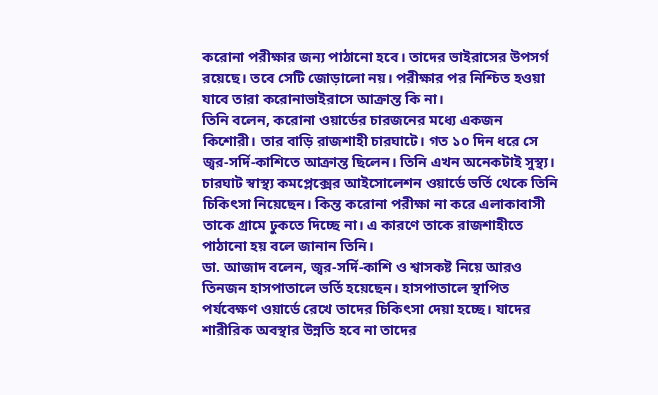করোনা পরীক্ষার জন্য পাঠানো হবে। তাদের ভাইরাসের উপসর্গ রয়েছে। তবে সেটি জোড়ালো নয়। পরীক্ষার পর নিশ্চিত হওয়া যাবে তারা করোনাভাইরাসে আক্রান্ত কি না।
তিনি বলেন, করোনা ওয়ার্ডের চারজনের মধ্যে একজন কিশোরী। তার বাড়ি রাজশাহী চারঘাটে। গত ১০ দিন ধরে সে জ্বর-সর্দি-কাশিতে আক্রান্ত ছিলেন। তিনি এখন অনেকটাই সুস্থ্য। চারঘাট স্বাস্থ্য কমপ্লেক্সের আইসোলেশন ওয়ার্ডে ভর্তি থেকে তিনি চিকিৎসা নিয়েছেন। কিন্ত করোনা পরীক্ষা না করে এলাকাবাসী তাকে গ্রামে ঢুকতে দিচ্ছে না। এ কারণে তাকে রাজশাহীতে পাঠানো হয় বলে জানান তিনি।
ডা. আজাদ বলেন, জ্বর-সর্দি-কাশি ও শ্বাসকষ্ট নিয়ে আরও তিনজন হাসপাতালে ভর্তি হয়েছেন। হাসপাতালে স্থাপিত পর্যবেক্ষণ ওয়ার্ডে রেখে তাদের চিকিৎসা দেয়া হচ্ছে। যাদের শারীরিক অবস্থার উন্নতি হবে না তাদের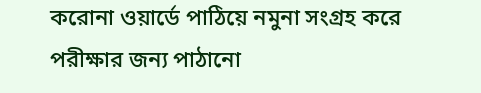করোনা ওয়ার্ডে পাঠিয়ে নমুনা সংগ্রহ করে পরীক্ষার জন্য পাঠানো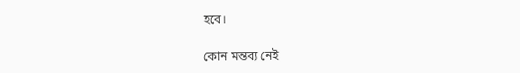হবে।

কোন মন্তব্য নেই